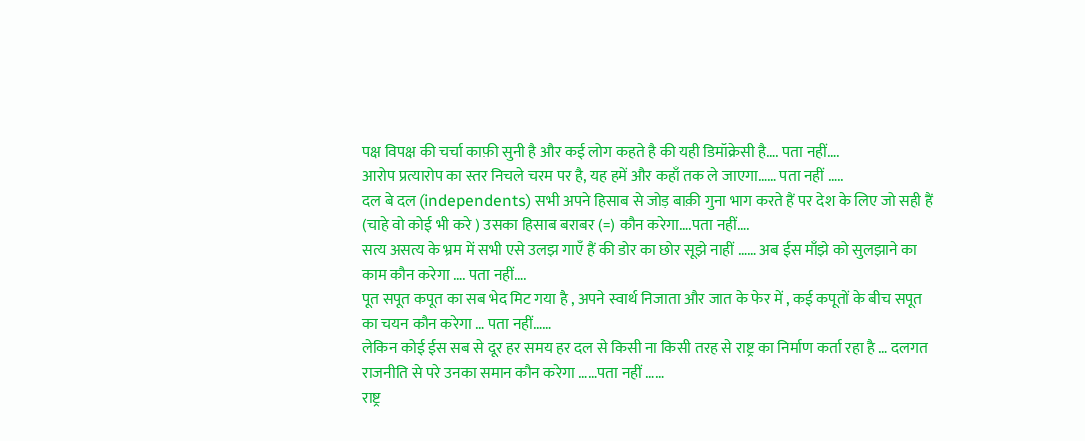पक्ष विपक्ष की चर्चा काफ़ी सुनी है और कई लोग कहते है की यही डिमॉक्रेसी है…. पता नहीं….
आरोप प्रत्यारोप का स्तर निचले चरम पर है, यह हमें और कहाँ तक ले जाएगा…… पता नहीं …..
दल बे दल (independents) सभी अपने हिसाब से जोड़ बाक़ी गुना भाग करते हैं पर देश के लिए जो सही हैं (चाहे वो कोई भी करे ) उसका हिसाब बराबर (=) कौन करेगा….पता नहीं….
सत्य असत्य के भ्रम में सभी एसे उलझ गाएँ हैं की डोर का छोर सूझे नाहीं …… अब ईस माँझे को सुलझाने का काम कौन करेगा …. पता नहीं….
पूत सपूत कपूत का सब भेद मिट गया है , अपने स्वार्थ निजाता और जात के फेर में , कई कपूतों के बीच सपूत का चयन कौन करेगा … पता नहीं……
लेकिन कोई ईस सब से दूर हर समय हर दल से किसी ना किसी तरह से राष्ट्र का निर्माण कर्ता रहा है … दलगत राजनीति से परे उनका समान कौन करेगा ……पता नहीं ……
राष्ट्र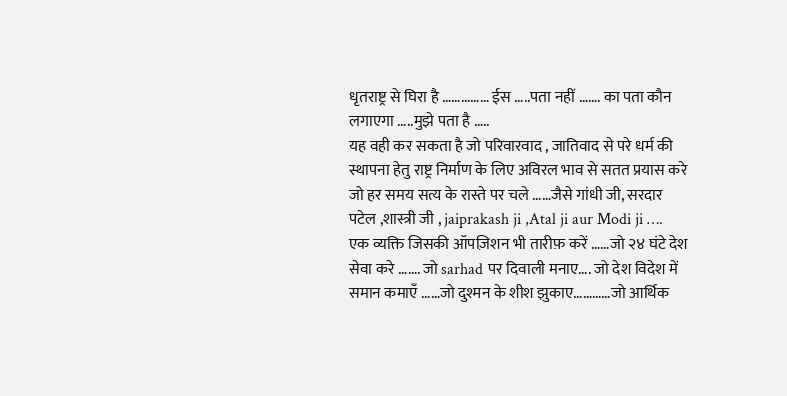धृतराष्ट्र से घिरा है …………… ईस …..पता नहीं ……. का पता कौन लगाएगा …..मुझे पता है …..
यह वही कर सकता है जो परिवारवाद , जातिवाद से परे धर्म की स्थापना हेतु राष्ट्र निर्माण के लिए अविरल भाव से सतत प्रयास करे जो हर समय सत्य के रास्ते पर चले ……जैसे गांधी जी, सरदार पटेल ,शास्त्री जी , jaiprakash ji ,Atal ji aur Modi ji ….
एक व्यक्ति जिसकी ऑपज़िशन भी तारीफ़ करें ……जो २४ घंटे देश सेवा करे ……. जो sarhad पर दिवाली मनाए…. जो देश विदेश में समान कमाएँ ……जो दुश्मन के शीश झुकाए…………जो आर्थिक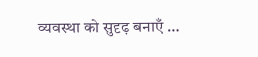व्यवस्था को सुदृढ़ बनाएँ …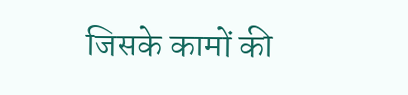जिसके कामों की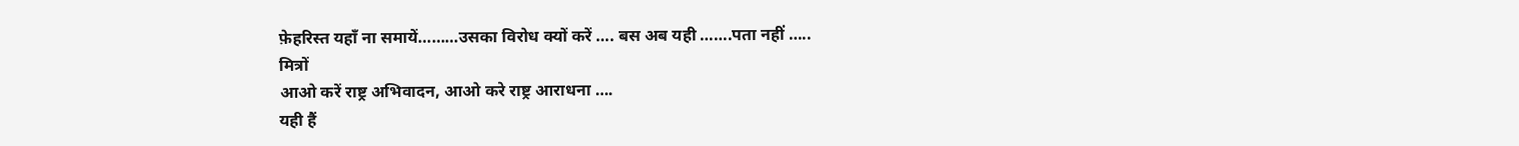फ़ेहरिस्त यहाँ ना समायें………उसका विरोध क्यों करें …. बस अब यही …….पता नहीं …..
मित्रों
आओ करें राष्ट्र अभिवादन, आओ करे राष्ट्र आराधना ….
यही हैं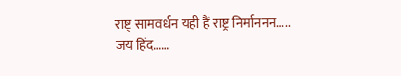राष्ट् सामवर्धन यही हैं राष्ट्र निर्माननन…..
जय हिंद……